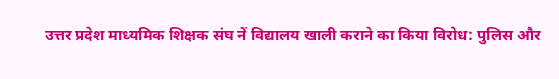उत्तर प्रदेश माध्यमिक शिक्षक संघ नें विद्यालय खाली कराने का किया विरोध: पुलिस और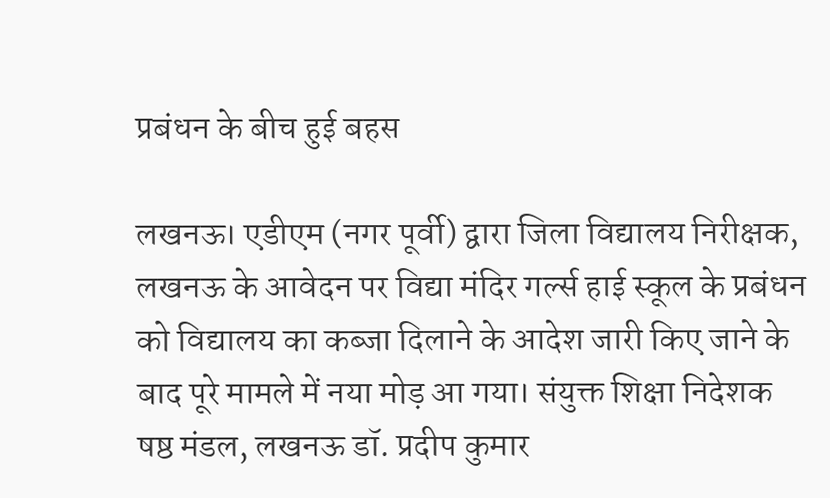प्रबंधन के बीच हुई बहस

लखनऊ। एडीएम (नगर पूर्वी) द्वारा जिला विद्यालय निरीक्षक, लखनऊ के आवेदन पर विद्या मंदिर गर्ल्स हाई स्कूल के प्रबंधन को विद्यालय का कब्जा दिलाने के आदेश जारी किए जाने के बाद पूरे मामले में नया मोड़ आ गया। संयुक्त शिक्षा निदेशक षष्ठ मंडल, लखनऊ डॉ. प्रदीप कुमार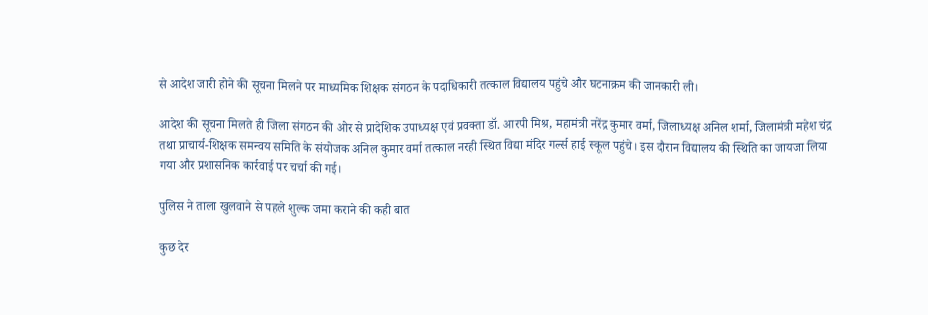से आदेश जारी होने की सूचना मिलने पर माध्यमिक शिक्षक संगठन के पदाधिकारी तत्काल विद्यालय पहुंचे और घटनाक्रम की जानकारी ली।

आदेश की सूचना मिलते ही जिला संगठन की ओर से प्रादेशिक उपाध्यक्ष एवं प्रवक्ता डॉ. आरपी मिश्र, महामंत्री नरेंद्र कुमार वर्मा, जिलाध्यक्ष अनिल शर्मा, जिलामंत्री महेश चंद्र तथा प्राचार्य-शिक्षक समन्वय समिति के संयोजक अनिल कुमार वर्मा तत्काल नरही स्थित विद्या मंदिर गर्ल्स हाई स्कूल पहुंचे। इस दौरान विद्यालय की स्थिति का जायजा लिया गया और प्रशासनिक कार्रवाई पर चर्चा की गई।

पुलिस ने ताला खुलवाने से पहले शुल्क जमा कराने की कही बात

कुछ देर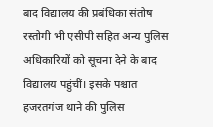बाद विद्यालय की प्रबंधिका संतोष रस्तोगी भी एसीपी सहित अन्य पुलिस अधिकारियों को सूचना देने के बाद विद्यालय पहुंचीं। इसके पश्चात हजरतगंज थाने की पुलिस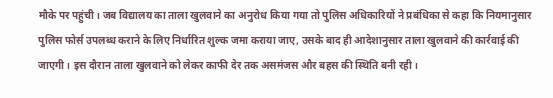मौके पर पहुंची। जब विद्यालय का ताला खुलवाने का अनुरोध किया गया तो पुलिस अधिकारियों ने प्रबंधिका से कहा कि नियमानुसार पुलिस फोर्स उपलब्ध कराने के लिए निर्धारित शुल्क जमा कराया जाए, उसके बाद ही आदेशानुसार ताला खुलवाने की कार्रवाई की जाएगी। इस दौरान ताला खुलवाने को लेकर काफी देर तक असमंजस और बहस की स्थिति बनी रही।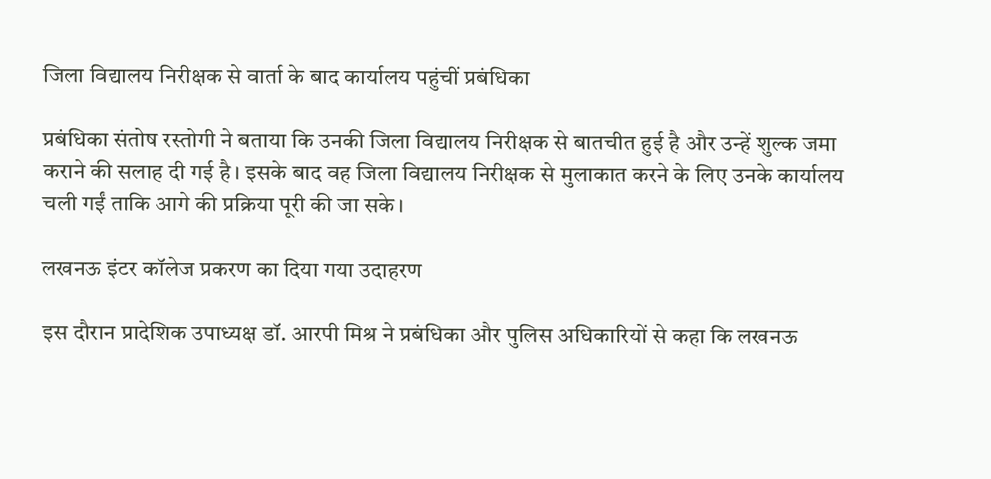जिला विद्यालय निरीक्षक से वार्ता के बाद कार्यालय पहुंचीं प्रबंधिका

प्रबंधिका संतोष रस्तोगी ने बताया कि उनकी जिला विद्यालय निरीक्षक से बातचीत हुई है और उन्हें शुल्क जमा कराने की सलाह दी गई है। इसके बाद वह जिला विद्यालय निरीक्षक से मुलाकात करने के लिए उनके कार्यालय चली गईं ताकि आगे की प्रक्रिया पूरी की जा सके।

लखनऊ इंटर कॉलेज प्रकरण का दिया गया उदाहरण

इस दौरान प्रादेशिक उपाध्यक्ष डॉ. आरपी मिश्र ने प्रबंधिका और पुलिस अधिकारियों से कहा कि लखनऊ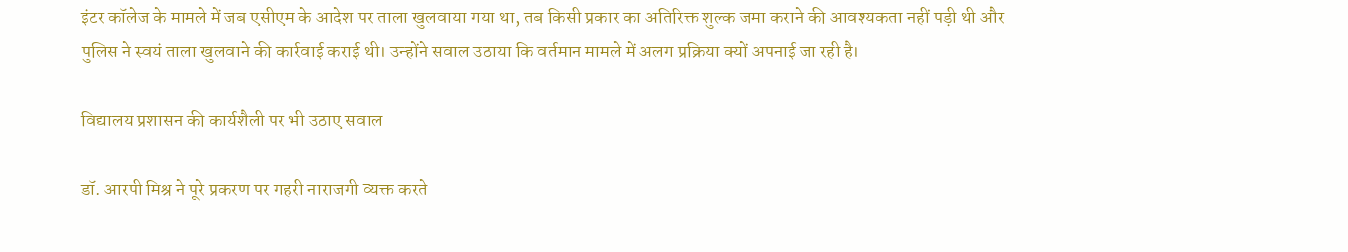इंटर कॉलेज के मामले में जब एसीएम के आदेश पर ताला खुलवाया गया था, तब किसी प्रकार का अतिरिक्त शुल्क जमा कराने की आवश्यकता नहीं पड़ी थी और पुलिस ने स्वयं ताला खुलवाने की कार्रवाई कराई थी। उन्होंने सवाल उठाया कि वर्तमान मामले में अलग प्रक्रिया क्यों अपनाई जा रही है।

विद्यालय प्रशासन की कार्यशैली पर भी उठाए सवाल

डॉ. आरपी मिश्र ने पूरे प्रकरण पर गहरी नाराजगी व्यक्त करते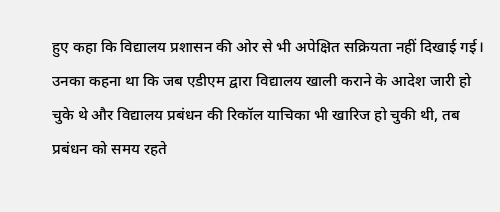हुए कहा कि विद्यालय प्रशासन की ओर से भी अपेक्षित सक्रियता नहीं दिखाई गई। उनका कहना था कि जब एडीएम द्वारा विद्यालय खाली कराने के आदेश जारी हो चुके थे और विद्यालय प्रबंधन की रिकॉल याचिका भी खारिज हो चुकी थी, तब प्रबंधन को समय रहते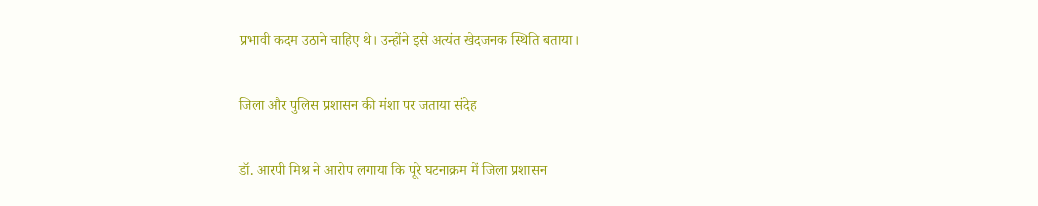प्रभावी कदम उठाने चाहिए थे। उन्होंने इसे अत्यंत खेदजनक स्थिति बताया।

जिला और पुलिस प्रशासन की मंशा पर जताया संदेह

डॉ. आरपी मिश्र ने आरोप लगाया कि पूरे घटनाक्रम में जिला प्रशासन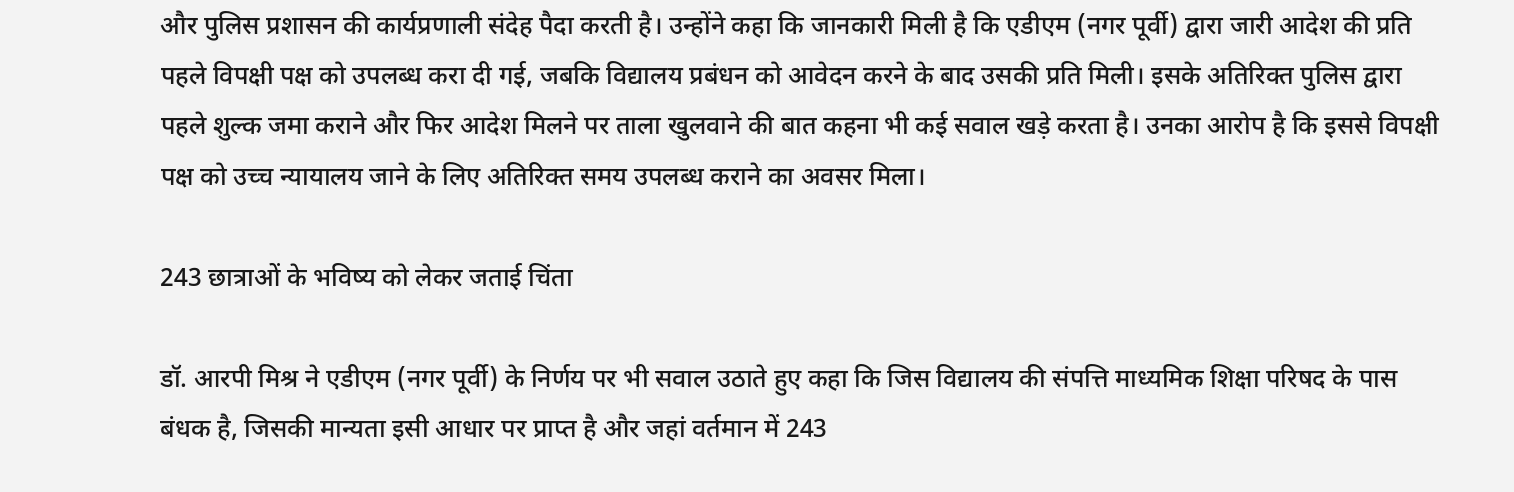और पुलिस प्रशासन की कार्यप्रणाली संदेह पैदा करती है। उन्होंने कहा कि जानकारी मिली है कि एडीएम (नगर पूर्वी) द्वारा जारी आदेश की प्रति पहले विपक्षी पक्ष को उपलब्ध करा दी गई, जबकि विद्यालय प्रबंधन को आवेदन करने के बाद उसकी प्रति मिली। इसके अतिरिक्त पुलिस द्वारा पहले शुल्क जमा कराने और फिर आदेश मिलने पर ताला खुलवाने की बात कहना भी कई सवाल खड़े करता है। उनका आरोप है कि इससे विपक्षी पक्ष को उच्च न्यायालय जाने के लिए अतिरिक्त समय उपलब्ध कराने का अवसर मिला।

243 छात्राओं के भविष्य को लेकर जताई चिंता

डॉ. आरपी मिश्र ने एडीएम (नगर पूर्वी) के निर्णय पर भी सवाल उठाते हुए कहा कि जिस विद्यालय की संपत्ति माध्यमिक शिक्षा परिषद के पास बंधक है, जिसकी मान्यता इसी आधार पर प्राप्त है और जहां वर्तमान में 243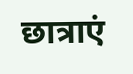छात्राएं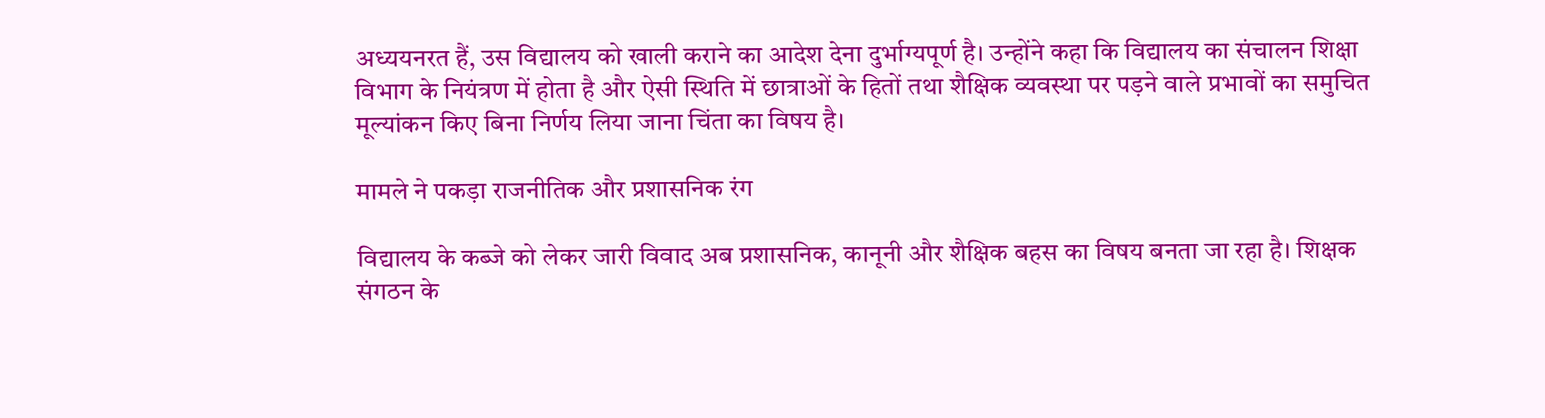अध्ययनरत हैं, उस विद्यालय को खाली कराने का आदेश देना दुर्भाग्यपूर्ण है। उन्होंने कहा कि विद्यालय का संचालन शिक्षा विभाग के नियंत्रण में होता है और ऐसी स्थिति में छात्राओं के हितों तथा शैक्षिक व्यवस्था पर पड़ने वाले प्रभावों का समुचित मूल्यांकन किए बिना निर्णय लिया जाना चिंता का विषय है।

मामले ने पकड़ा राजनीतिक और प्रशासनिक रंग

विद्यालय के कब्जे को लेकर जारी विवाद अब प्रशासनिक, कानूनी और शैक्षिक बहस का विषय बनता जा रहा है। शिक्षक संगठन के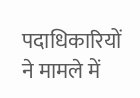पदाधिकारियों ने मामले में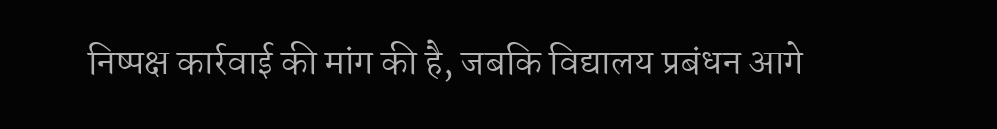निष्पक्ष कार्रवाई की मांग की है, जबकि विद्यालय प्रबंधन आगे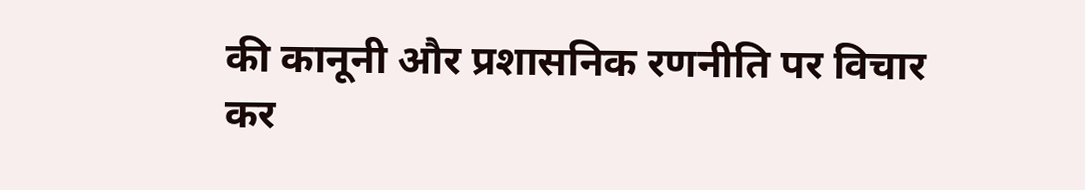की कानूनी और प्रशासनिक रणनीति पर विचार कर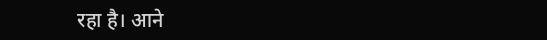रहा है। आने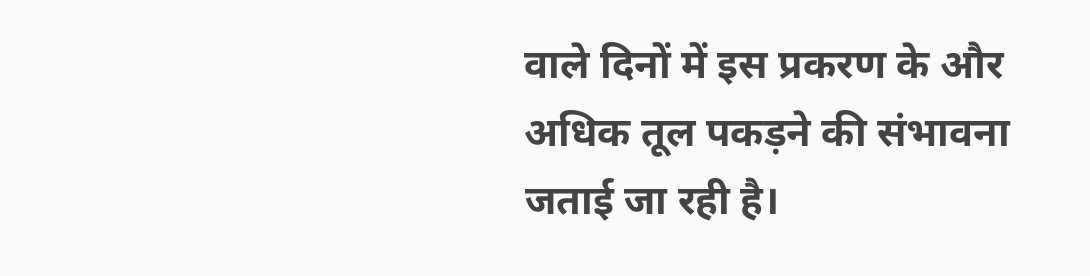वाले दिनों में इस प्रकरण के और अधिक तूल पकड़ने की संभावना जताई जा रही है।